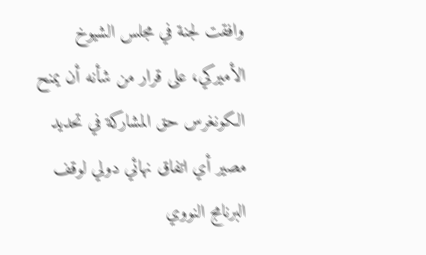وافقت لجنة في مجلس الشيوخ الأميركي، على قرار من شأنه أن يمنح الكونغرس حق المشاركة في تحديد مصير أي اتفاق نهائي دولي لوقف البرنامج النووي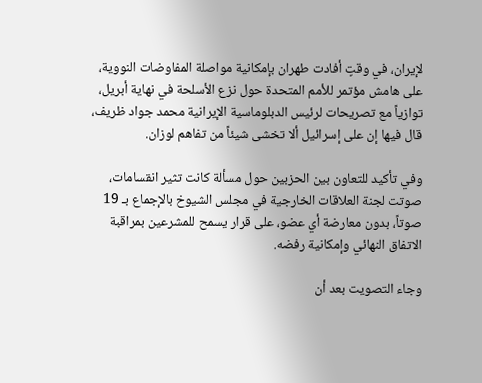لإيران، في وقتٍ أفادت طهران بإمكانية مواصلة المفاوضات النووية، على هامش مؤتمر للأمم المتحدة حول نزع الأسلحة في نهاية أبريل، توازياً مع تصريحات لرئيس الدبلوماسية الإيرانية محمد جواد ظريف، قال فيها إن على إسرائيل ألا تخشى شيئاً من تفاهم لوزان.

وفي تأكيد للتعاون بين الحزبين حول مسألة كانت تثير انقسامات، صوتت لجنة العلاقات الخارجية في مجلس الشيوخ بالإجماع بـ 19 صوتاً، بدون معارضة أي عضو، على قرار يسمح للمشرعين بمراقبة الاتفاق النهائي وإمكانية رفضه.

وجاء التصويت بعد أن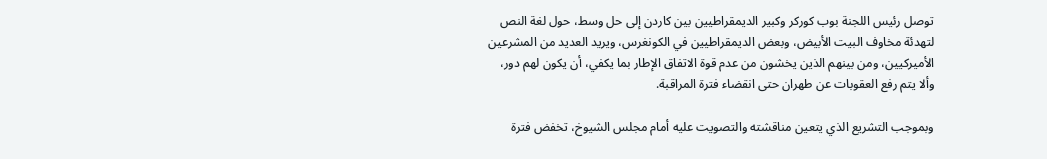توصل رئيس اللجنة بوب كوركر وكبير الديمقراطيين بين كاردن إلى حل وسط، حول لغة النص لتهدئة مخاوف البيت الأبيض، وبعض الديمقراطيين في الكونغرس، ويريد العديد من المشرعين الأميركيين، ومن بينهم الذين يخشون من عدم قوة الاتفاق الإطار بما يكفي، أن يكون لهم دور، وألا يتم رفع العقوبات عن طهران حتى انقضاء فترة المراقبة.

وبموجب التشريع الذي يتعين مناقشته والتصويت عليه أمام مجلس الشيوخ، تخفض فترة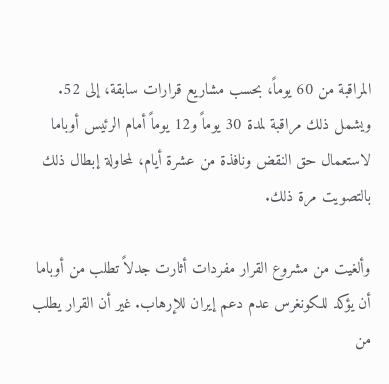المراقبة من 60 يوماً، بحسب مشاريع قرارات سابقة، إلى 52. ويشمل ذلك مراقبة لمدة 30 يوماً و12 يوماً أمام الرئيس أوباما لاستعمال حق النقض ونافذة من عشرة أيام، لمحاولة إبطال ذلك بالتصويت مرة ذلك.

وألغيت من مشروع القرار مفردات أثارت جدلاً تطلب من أوباما أن يؤكد للكونغرس عدم دعم إيران للإرهاب. غير أن القرار يطلب من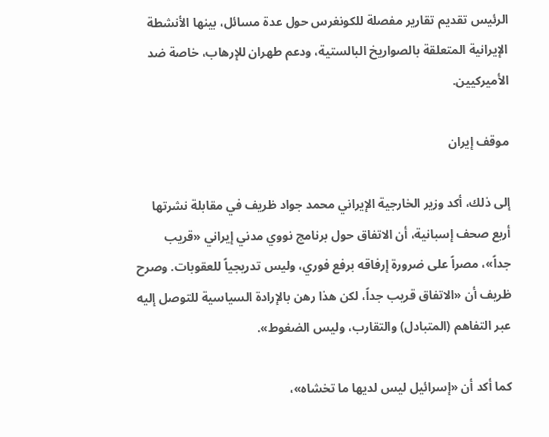الرئيس تقديم تقارير مفصلة للكونغرس حول عدة مسائل، بينها الأنشطة الإيرانية المتعلقة بالصواريخ البالستية، ودعم طهران للإرهاب، خاصة ضد الأميركيين.

موقف إيران

إلى ذلك، أكد وزير الخارجية الإيراني محمد جواد ظريف في مقابلة نشرتها أربع صحف إسبانية، أن الاتفاق حول برنامج نووي مدني إيراني «قريب جداً»، مصراً على ضرورة إرفاقه برفع فوري، وليس تدريجياً للعقوبات. وصرح ظريف أن «الاتفاق قريب جداً، لكن هذا رهن بالإرادة السياسية للتوصل إليه عبر التفاهم (المتبادل) والتقارب، وليس الضغوط».

كما أكد أن «إسرائيل ليس لديها ما تخشاه»،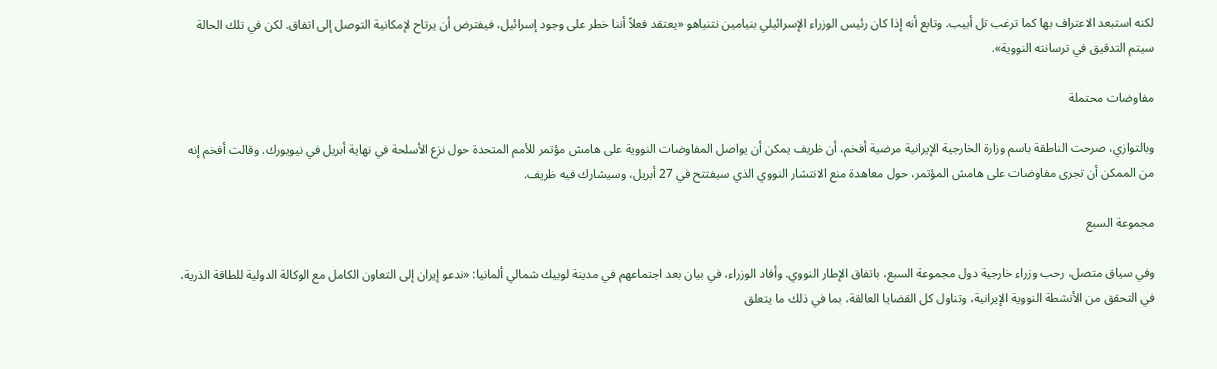لكنه استبعد الاعتراف بها كما ترغب تل أبيب. وتابع أنه إذا كان رئيس الوزراء الإسرائيلي بنيامين نتنياهو «يعتقد فعلاً أننا خطر على وجود إسرائيل، فيفترض أن يرتاح لإمكانية التوصل إلى اتفاق. لكن في تلك الحالة سيتم التدقيق في ترسانته النووية».

مفاوضات محتملة

وبالتوازي، صرحت الناطقة باسم وزارة الخارجية الإيرانية مرضية أفخم، أن ظريف يمكن أن يواصل المفاوضات النووية على هامش مؤتمر للأمم المتحدة حول نزع الأسلحة في نهاية أبريل في نيويورك. وقالت أفخم إنه من الممكن أن تجرى مفاوضات على هامش المؤتمر، حول معاهدة منع الانتشار النووي الذي سيفتتح في 27 أبريل، وسيشارك فيه ظريف.

مجموعة السبع

وفي سياق متصل، رحب وزراء خارجية دول مجموعة السبع، باتفاق الإطار النووي. وأفاد الوزراء، في بيان بعد اجتماعهم في مدينة لوبيك شمالي ألمانيا: «ندعو إيران إلى التعاون الكامل مع الوكالة الدولية للطاقة الذرية، في التحقق من الأنشطة النووية الإيرانية، وتناول كل القضايا العالقة، بما في ذلك ما يتعلق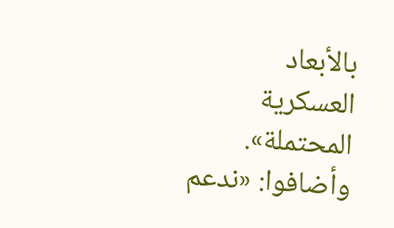بالأبعاد العسكرية المحتملة». وأضافوا: «ندعم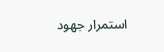استمرار جهود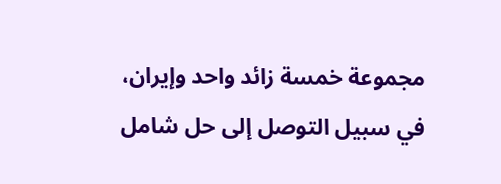مجموعة خمسة زائد واحد وإيران، في سبيل التوصل إلى حل شامل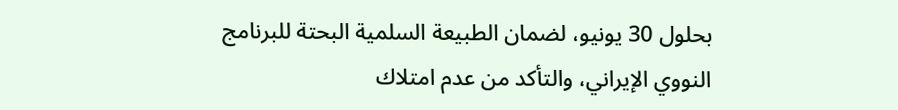بحلول 30 يونيو، لضمان الطبيعة السلمية البحتة للبرنامج النووي الإيراني، والتأكد من عدم امتلاك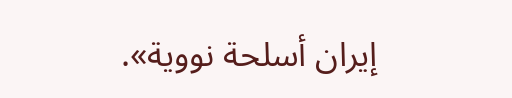إيران أسلحة نووية».